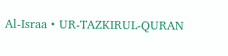Al-Israa • UR-TAZKIRUL-QURAN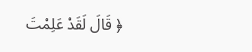﴿ قَالَ لَقَدْ عَلِمْتَ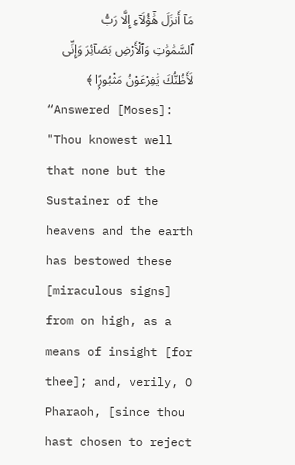مَآ أَنزَلَ هَٰٓؤُلَآءِ إِلَّا رَبُّ ٱلسَّمَٰوَٰتِ وَٱلْأَرْضِ بَصَآئِرَ وَإِنِّى لَأَظُنُّكَ يَٰفِرْعَوْنُ مَثْبُورًۭا ﴾
“Answered [Moses]: "Thou knowest well that none but the Sustainer of the heavens and the earth has bestowed these [miraculous signs] from on high, as a means of insight [for thee]; and, verily, O Pharaoh, [since thou hast chosen to reject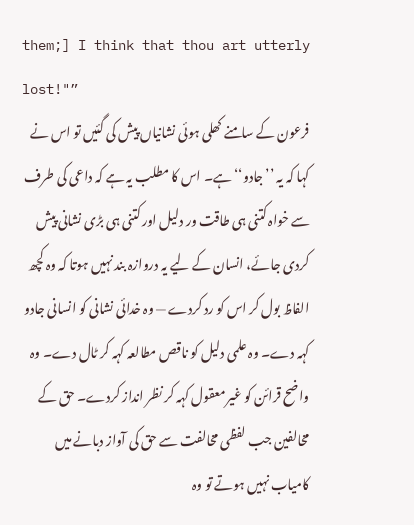them;] I think that thou art utterly lost!"”
فرعون کے سامنے کھلی ہوئی نشانیاں پیش کی گئیں تو اس نے کہا کہ یہ ’’جادو‘‘ ہے۔ اس کا مطلب یہ ہے کہ داعی کی طرف سے خواہ کتنی ہی طاقت ور دلیل اور کتنی ہی بڑی نشانی پیش کردی جائے، انسان کے لیے یہ دروازہ بند نہیں ہوتا کہ وہ کچھ الفاظ بول کر اس کو رد کردے — وہ خدائی نشانی کو انسانی جادو کہہ دے۔ وہ علمی دلیل کو ناقص مطالعہ کہہ کر ٹال دے۔ وہ واضح قرائن کو غیر معقول کہہ کر نظر انداز کردے۔ حق کے مخالفین جب لفظی مخالفت سے حق کی آواز دبانے میں کامیاب نہیں ہوتے تو وہ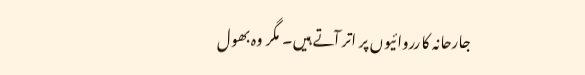جارحانہ کارروائیوں پر اتر آتے ہیں۔ مگر وہ بھول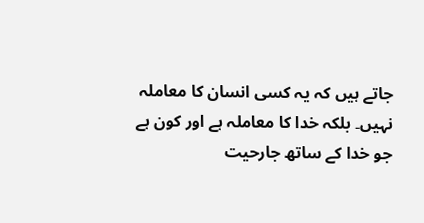جاتے ہیں کہ یہ کسی انسان کا معاملہ نہیں۔ بلکہ خدا کا معاملہ ہے اور کون ہے جو خدا کے ساتھ جارحیت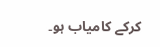کرکے کامیاب ہو۔